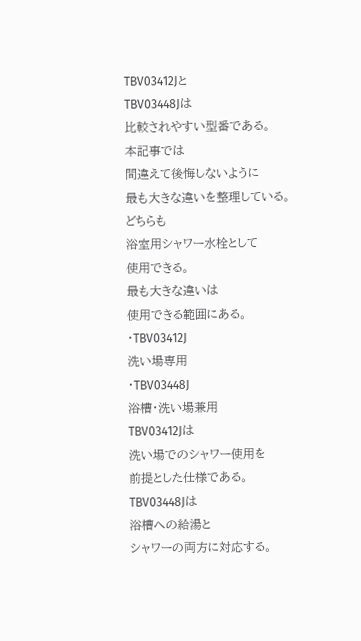TBV03412Jと
TBV03448Jは
比較されやすい型番である。
本記事では
間違えて後悔しないように
最も大きな違いを整理している。
どちらも
浴室用シャワー水栓として
使用できる。
最も大きな違いは
使用できる範囲にある。
・TBV03412J
洗い場専用
・TBV03448J
浴槽・洗い場兼用
TBV03412Jは
洗い場でのシャワー使用を
前提とした仕様である。
TBV03448Jは
浴槽への給湯と
シャワーの両方に対応する。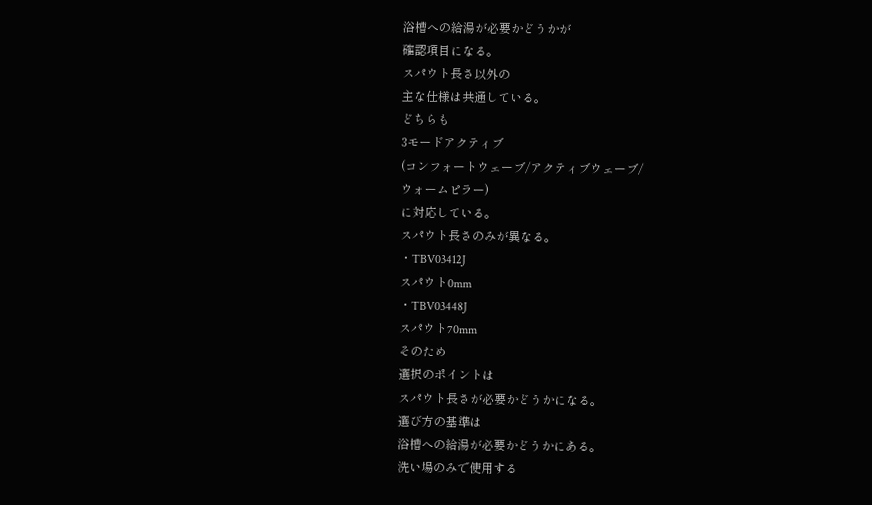浴槽への給湯が必要かどうかが
確認項目になる。
スパウト長さ以外の
主な仕様は共通している。
どちらも
3モードアクティブ
(コンフォートウェーブ/アクティブウェーブ/
ウォームピラー)
に対応している。
スパウト長さのみが異なる。
・TBV03412J
スパウト0mm
・TBV03448J
スパウト70mm
そのため
選択のポイントは
スパウト長さが必要かどうかになる。
選び方の基準は
浴槽への給湯が必要かどうかにある。
洗い場のみで使用する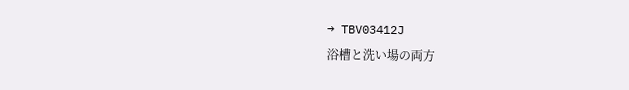→ TBV03412J
浴槽と洗い場の両方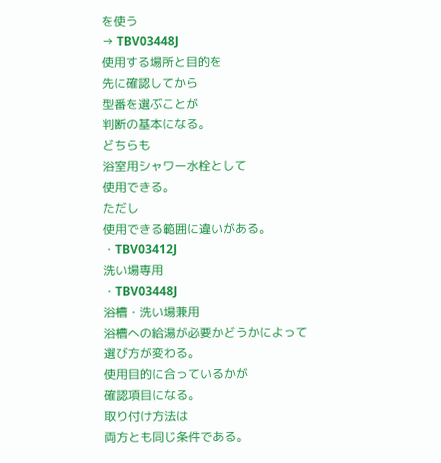を使う
→ TBV03448J
使用する場所と目的を
先に確認してから
型番を選ぶことが
判断の基本になる。
どちらも
浴室用シャワー水栓として
使用できる。
ただし
使用できる範囲に違いがある。
・TBV03412J
洗い場専用
・TBV03448J
浴槽・洗い場兼用
浴槽への給湯が必要かどうかによって
選び方が変わる。
使用目的に合っているかが
確認項目になる。
取り付け方法は
両方とも同じ条件である。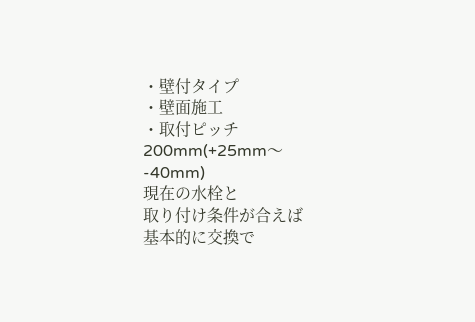・壁付タイプ
・壁面施工
・取付ピッチ200mm(+25mm〜-40mm)
現在の水栓と
取り付け条件が合えば
基本的に交換で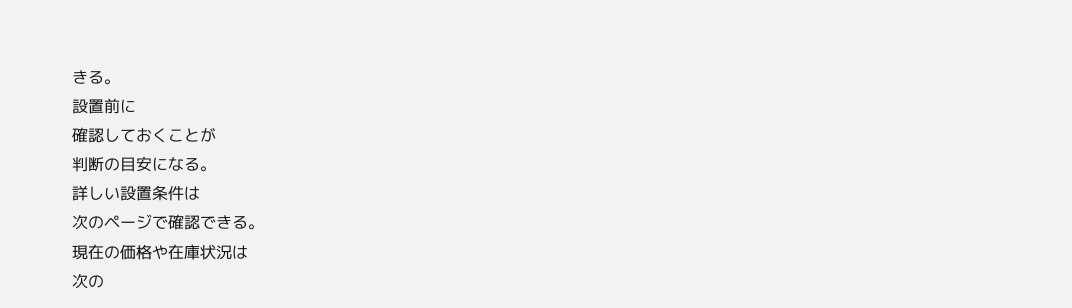きる。
設置前に
確認しておくことが
判断の目安になる。
詳しい設置条件は
次のページで確認できる。
現在の価格や在庫状況は
次の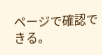ページで確認できる。